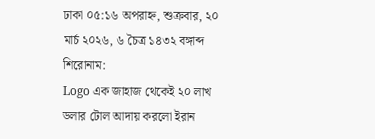ঢাকা ০৫:১৬ অপরাহ্ন, শুক্রবার, ২০ মার্চ ২০২৬, ৬ চৈত্র ১৪৩২ বঙ্গাব্দ
শিরোনাম:
Logo এক জাহাজ থেকেই ২০ লাখ ডলার টোল আদায় করলো ইরান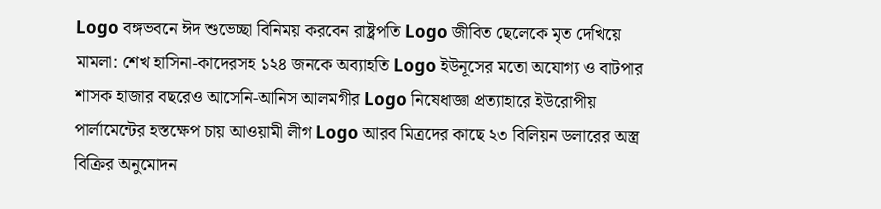Logo বঙ্গভবনে ঈদ শুভেচ্ছা বিনিময় করবেন রাষ্ট্রপতি Logo জীবিত ছেলেকে মৃত দেখিয়ে মামলা: শেখ হাসিনা-কাদেরসহ ১২৪ জনকে অব্যাহতি Logo ইউনূসের মতো অযোগ্য ও বাটপার শাসক হাজার বছরেও আসেনি-আনিস আলমগীর Logo নিষেধাজ্ঞা প্রত্যাহারে ইউরোপীয় পার্লামেন্টের হস্তক্ষেপ চায় আওয়ামী লীগ Logo আরব মিত্রদের কাছে ২৩ বিলিয়ন ডলারের অস্ত্র বিক্রির অনুমোদন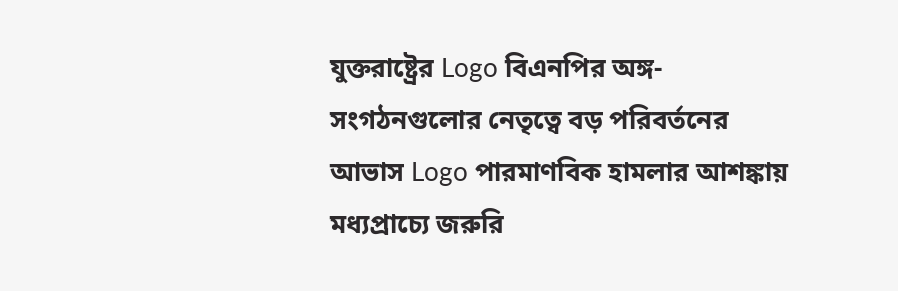যুক্তরাষ্ট্রের Logo বিএনপির অঙ্গ-সংগঠনগুলোর নেতৃত্বে বড় পরিবর্তনের আভাস Logo পারমাণবিক হামলার আশঙ্কায় মধ্যপ্রাচ্যে জরুরি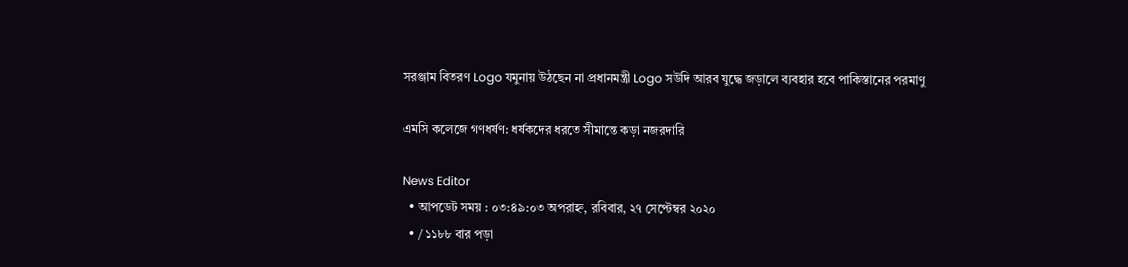সরঞ্জাম বিতরণ Logo যমুনায় উঠছেন না প্রধানমন্ত্রী Logo সউদি আরব যুদ্ধে জড়ালে ব্যবহার হবে পাকিস্তানের পরমাণু

এমসি কলেজে গণধর্ষণ: ধর্ষকদের ধরতে সীমান্তে কড়া নজরদারি

News Editor
  • আপডেট সময় : ০৩:৪৯:০৩ অপরাহ্ন, রবিবার, ২৭ সেপ্টেম্বর ২০২০
  • / ১১৮৮ বার পড়া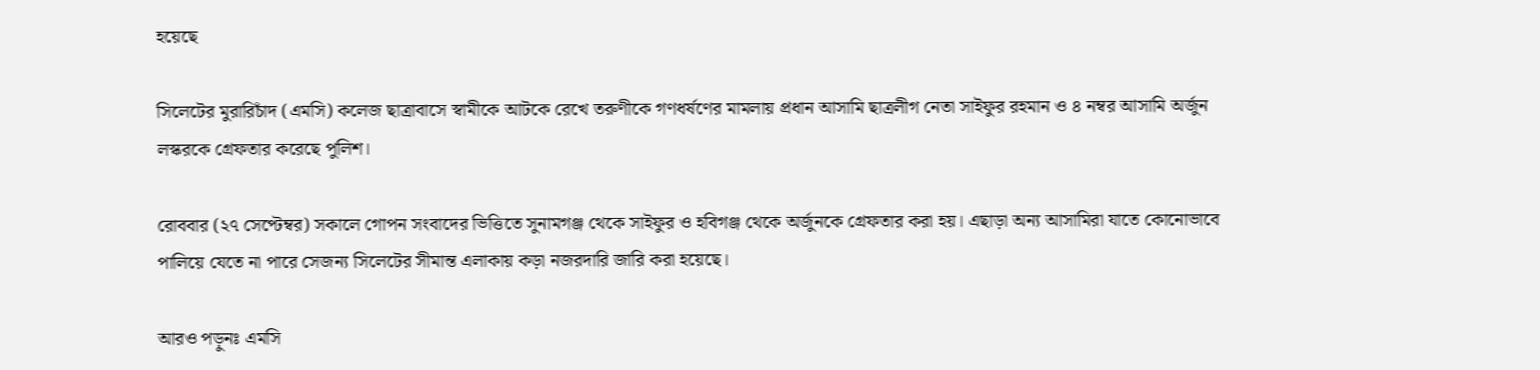হয়েছে

সিলেটের মুরারিচাঁদ (এমসি) কলেজ ছাত্রাবাসে স্বামীকে আটকে রেখে তরুণীকে গণধর্ষণের মামলায় প্রধান আসামি ছাত্রলীগ নেতা সাইফুর রহমান ও ৪ নম্বর আসামি অর্জুন লস্করকে গ্রেফতার করেছে পুলিশ।

রোববার (২৭ সেপ্টেম্বর) সকালে গোপন সংবাদের ভিত্তিতে সুনামগঞ্জ থেকে সাইফুর ও হবিগঞ্জ থেকে অর্জুনকে গ্রেফতার করা হয়। এছাড়া অন্য আসামিরা যাতে কোনোভাবে পালিয়ে যেতে না পারে সেজন্য সিলেটের সীমান্ত এলাকায় কড়া নজরদারি জারি করা হয়েছে।

আরও পড়ুনঃ এমসি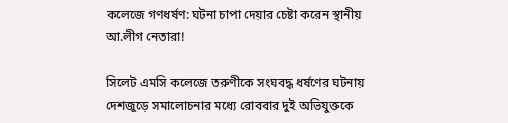কলেজে গণধর্ষণ: ঘটনা চাপা দেয়ার চেষ্টা করেন স্থানীয় আ.লীগ নেতারা!

সিলেট এমসি কলেজে তরুণীকে সংঘবদ্ধ ধর্ষণের ঘটনায় দেশজুড়ে সমালোচনার মধ্যে রোববার দুই অভিযুক্তকে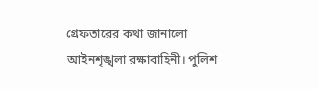গ্রেফতারের কথা জানালো আইনশৃঙ্খলা রক্ষাবাহিনী। পুলিশ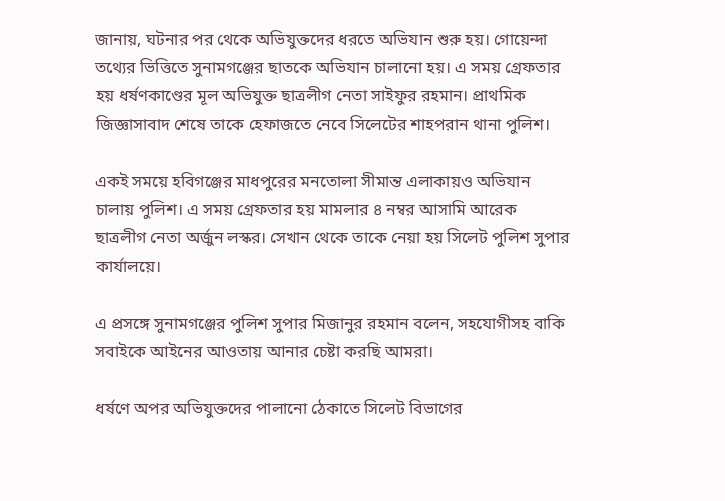জানায়, ঘটনার পর থেকে অভিযুক্তদের ধরতে অভিযান শুরু হয়। গোয়েন্দা তথ্যের ভিত্তিতে সুনামগঞ্জের ছাতকে অভিযান চালানো হয়। এ সময় গ্রেফতার হয় ধর্ষণকাণ্ডের মূল অভিযুক্ত ছাত্রলীগ নেতা সাইফুর রহমান। প্রাথমিক জিজ্ঞাসাবাদ শেষে তাকে হেফাজতে নেবে সিলেটের শাহপরান থানা পুলিশ।

একই সময়ে হবিগঞ্জের মাধপুরের মনতোলা সীমান্ত এলাকায়ও অভিযান চালায় পুলিশ। এ সময় গ্রেফতার হয় মামলার ৪ নম্বর আসামি আরেক ছাত্রলীগ নেতা অর্জুন লস্কর। সেখান থেকে তাকে নেয়া হয় সিলেট পুলিশ সুপার কার্যালয়ে।

এ প্রসঙ্গে সুনামগঞ্জের পুলিশ সুপার মিজানুর রহমান বলেন, সহযোগীসহ বাকি সবাইকে আইনের আওতায় আনার চেষ্টা করছি আমরা।

ধর্ষণে অপর অভিযুক্তদের পালানো ঠেকাতে সিলেট বিভাগের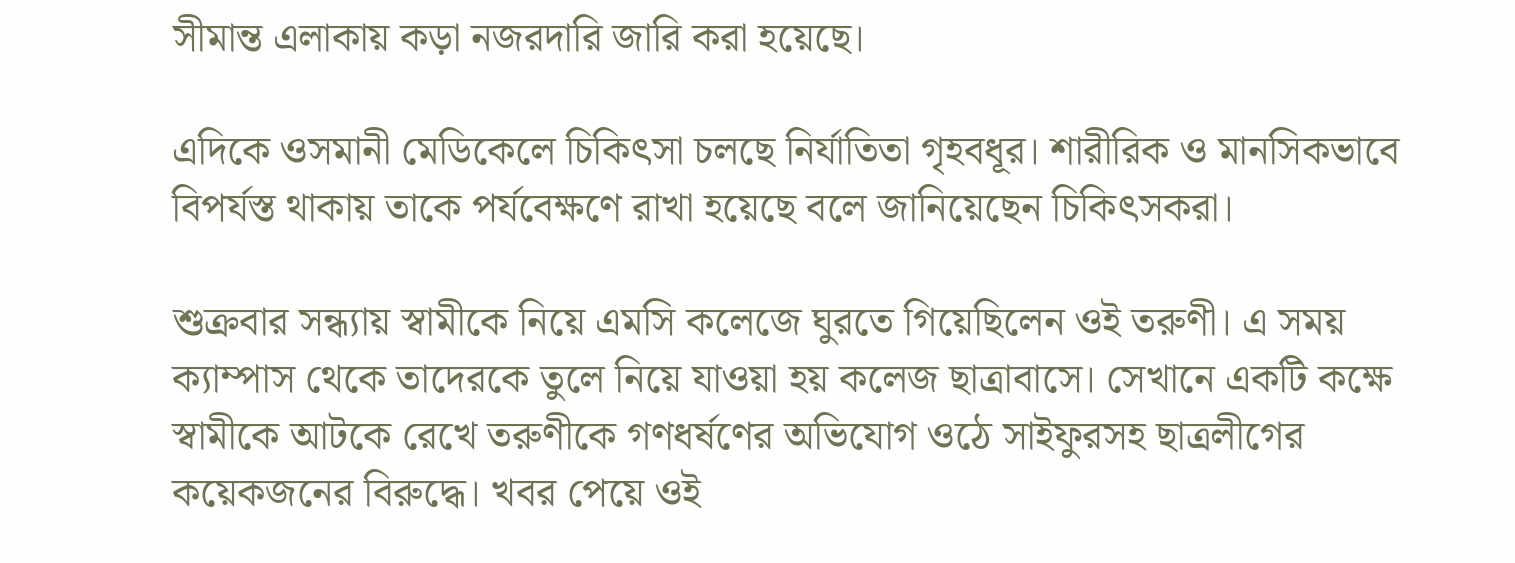সীমান্ত এলাকায় কড়া নজরদারি জারি করা হয়েছে।

এদিকে ওসমানী মেডিকেলে চিকিৎসা চলছে নির্যাতিতা গৃহবধূর। শারীরিক ও মানসিকভাবে বিপর্যস্ত থাকায় তাকে পর্যবেক্ষণে রাখা হয়েছে বলে জানিয়েছেন চিকিৎসকরা।

শুক্রবার সন্ধ্যায় স্বামীকে নিয়ে এমসি কলেজে ঘুরতে গিয়েছিলেন ওই তরুণী। এ সময় ক্যাম্পাস থেকে তাদেরকে তুলে নিয়ে যাওয়া হয় কলেজ ছাত্রাবাসে। সেখানে একটি কক্ষে স্বামীকে আটকে রেখে তরুণীকে গণধর্ষণের অভিযোগ ওঠে সাইফুরসহ ছাত্রলীগের কয়েকজনের বিরুদ্ধে। খবর পেয়ে ওই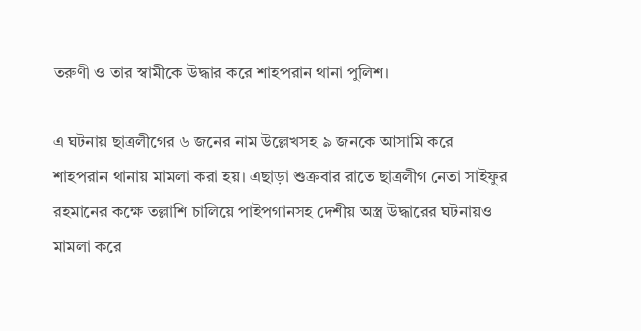তরুণী ও তার স্বামীকে উদ্ধার করে শাহপরান থানা পুলিশ।

এ ঘটনায় ছাত্রলীগের ৬ জনের নাম উল্লেখসহ ৯ জনকে আসামি করে শাহপরান থানায় মামলা করা হয়। এছাড়া শুক্রবার রাতে ছাত্রলীগ নেতা সাইফুর রহমানের কক্ষে তল্লাশি চালিয়ে পাইপগানসহ দেশীয় অস্ত্র উদ্ধারের ঘটনায়ও মামলা করে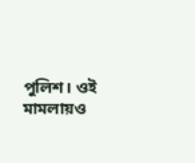পুলিশ। ওই মামলায়ও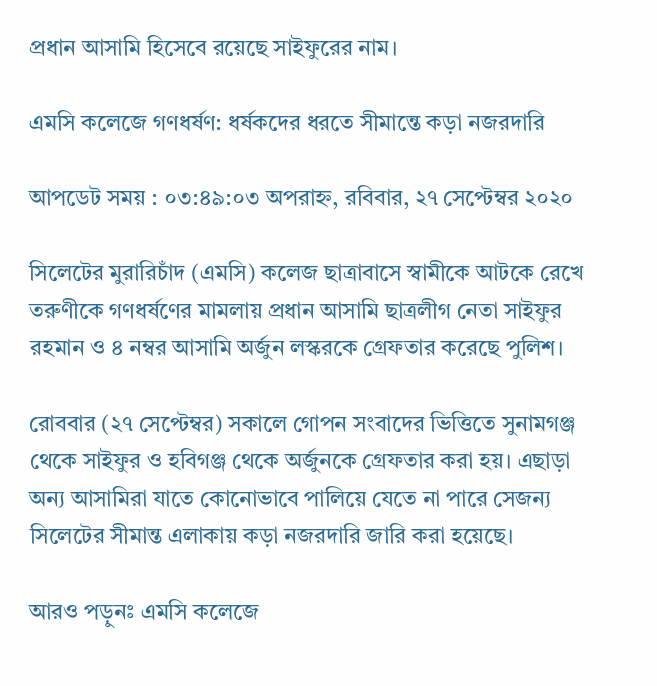প্রধান আসামি হিসেবে রয়েছে সাইফুরের নাম।

এমসি কলেজে গণধর্ষণ: ধর্ষকদের ধরতে সীমান্তে কড়া নজরদারি

আপডেট সময় : ০৩:৪৯:০৩ অপরাহ্ন, রবিবার, ২৭ সেপ্টেম্বর ২০২০

সিলেটের মুরারিচাঁদ (এমসি) কলেজ ছাত্রাবাসে স্বামীকে আটকে রেখে তরুণীকে গণধর্ষণের মামলায় প্রধান আসামি ছাত্রলীগ নেতা সাইফুর রহমান ও ৪ নম্বর আসামি অর্জুন লস্করকে গ্রেফতার করেছে পুলিশ।

রোববার (২৭ সেপ্টেম্বর) সকালে গোপন সংবাদের ভিত্তিতে সুনামগঞ্জ থেকে সাইফুর ও হবিগঞ্জ থেকে অর্জুনকে গ্রেফতার করা হয়। এছাড়া অন্য আসামিরা যাতে কোনোভাবে পালিয়ে যেতে না পারে সেজন্য সিলেটের সীমান্ত এলাকায় কড়া নজরদারি জারি করা হয়েছে।

আরও পড়ুনঃ এমসি কলেজে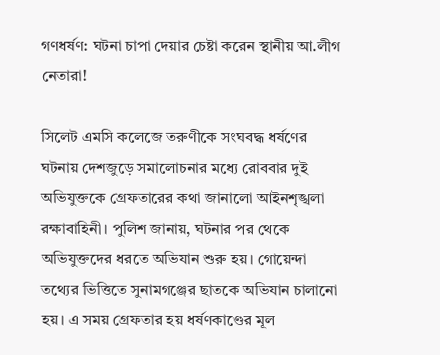গণধর্ষণ: ঘটনা চাপা দেয়ার চেষ্টা করেন স্থানীয় আ.লীগ নেতারা!

সিলেট এমসি কলেজে তরুণীকে সংঘবদ্ধ ধর্ষণের ঘটনায় দেশজুড়ে সমালোচনার মধ্যে রোববার দুই অভিযুক্তকে গ্রেফতারের কথা জানালো আইনশৃঙ্খলা রক্ষাবাহিনী। পুলিশ জানায়, ঘটনার পর থেকে অভিযুক্তদের ধরতে অভিযান শুরু হয়। গোয়েন্দা তথ্যের ভিত্তিতে সুনামগঞ্জের ছাতকে অভিযান চালানো হয়। এ সময় গ্রেফতার হয় ধর্ষণকাণ্ডের মূল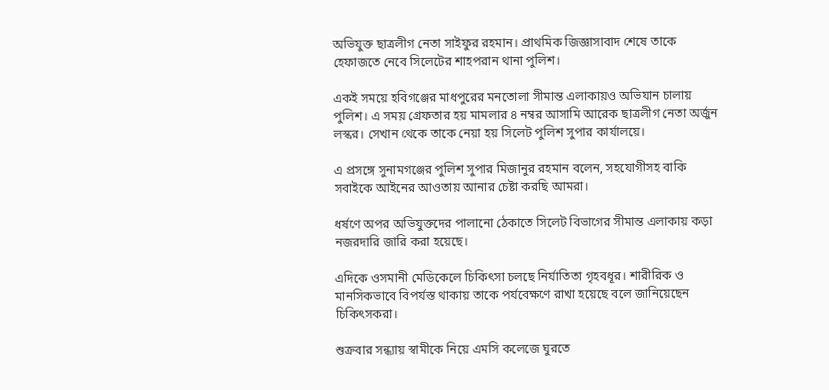অভিযুক্ত ছাত্রলীগ নেতা সাইফুর রহমান। প্রাথমিক জিজ্ঞাসাবাদ শেষে তাকে হেফাজতে নেবে সিলেটের শাহপরান থানা পুলিশ।

একই সময়ে হবিগঞ্জের মাধপুরের মনতোলা সীমান্ত এলাকায়ও অভিযান চালায় পুলিশ। এ সময় গ্রেফতার হয় মামলার ৪ নম্বর আসামি আরেক ছাত্রলীগ নেতা অর্জুন লস্কর। সেখান থেকে তাকে নেয়া হয় সিলেট পুলিশ সুপার কার্যালয়ে।

এ প্রসঙ্গে সুনামগঞ্জের পুলিশ সুপার মিজানুর রহমান বলেন, সহযোগীসহ বাকি সবাইকে আইনের আওতায় আনার চেষ্টা করছি আমরা।

ধর্ষণে অপর অভিযুক্তদের পালানো ঠেকাতে সিলেট বিভাগের সীমান্ত এলাকায় কড়া নজরদারি জারি করা হয়েছে।

এদিকে ওসমানী মেডিকেলে চিকিৎসা চলছে নির্যাতিতা গৃহবধূর। শারীরিক ও মানসিকভাবে বিপর্যস্ত থাকায় তাকে পর্যবেক্ষণে রাখা হয়েছে বলে জানিয়েছেন চিকিৎসকরা।

শুক্রবার সন্ধ্যায় স্বামীকে নিয়ে এমসি কলেজে ঘুরতে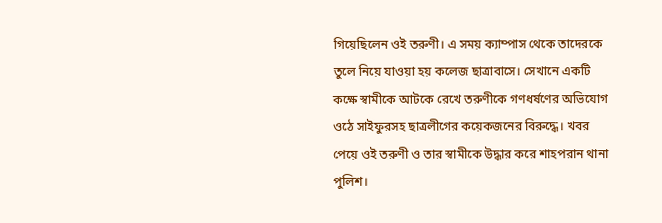গিয়েছিলেন ওই তরুণী। এ সময় ক্যাম্পাস থেকে তাদেরকে তুলে নিয়ে যাওয়া হয় কলেজ ছাত্রাবাসে। সেখানে একটি কক্ষে স্বামীকে আটকে রেখে তরুণীকে গণধর্ষণের অভিযোগ ওঠে সাইফুরসহ ছাত্রলীগের কয়েকজনের বিরুদ্ধে। খবর পেয়ে ওই তরুণী ও তার স্বামীকে উদ্ধার করে শাহপরান থানা পুলিশ।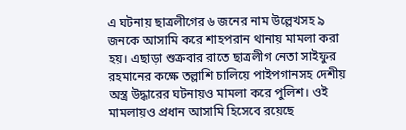এ ঘটনায় ছাত্রলীগের ৬ জনের নাম উল্লেখসহ ৯ জনকে আসামি করে শাহপরান থানায় মামলা করা হয়। এছাড়া শুক্রবার রাতে ছাত্রলীগ নেতা সাইফুর রহমানের কক্ষে তল্লাশি চালিয়ে পাইপগানসহ দেশীয় অস্ত্র উদ্ধারের ঘটনায়ও মামলা করে পুলিশ। ওই মামলায়ও প্রধান আসামি হিসেবে রয়েছে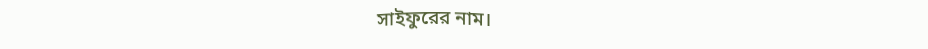সাইফুরের নাম।